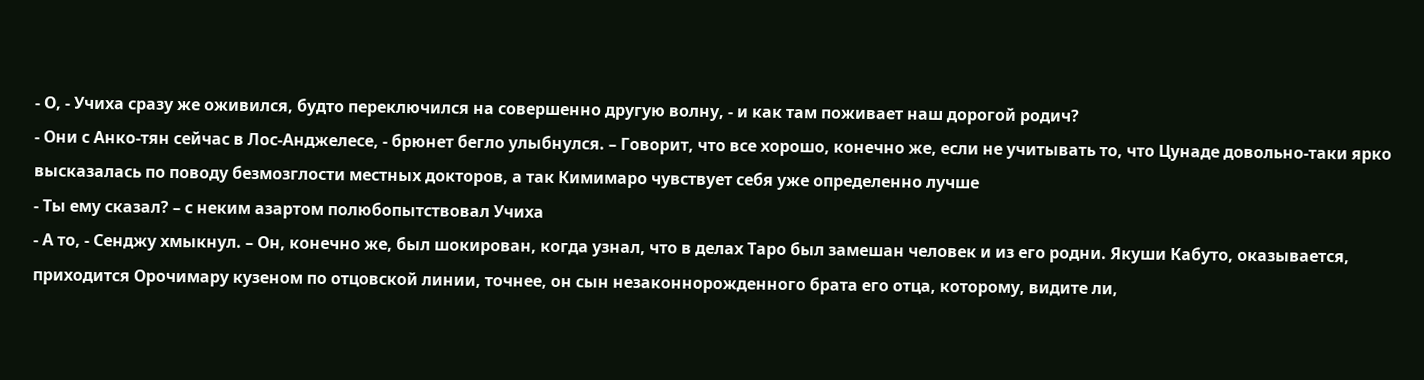- О, - Учиха сразу же оживился, будто переключился на совершенно другую волну, - и как там поживает наш дорогой родич?
- Они с Анко-тян сейчас в Лос-Анджелесе, - брюнет бегло улыбнулся. – Говорит, что все хорошо, конечно же, если не учитывать то, что Цунаде довольно-таки ярко высказалась по поводу безмозглости местных докторов, а так Кимимаро чувствует себя уже определенно лучше
- Ты ему сказал? – с неким азартом полюбопытствовал Учиха
- А то, - Сенджу хмыкнул. – Он, конечно же, был шокирован, когда узнал, что в делах Таро был замешан человек и из его родни. Якуши Кабуто, оказывается, приходится Орочимару кузеном по отцовской линии, точнее, он сын незаконнорожденного брата его отца, которому, видите ли,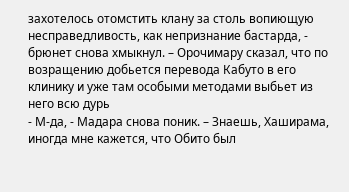захотелось отомстить клану за столь вопиющую несправедливость, как непризнание бастарда, - брюнет снова хмыкнул. – Орочимару сказал, что по возращению добьется перевода Кабуто в его клинику и уже там особыми методами выбьет из него всю дурь
- М-да, - Мадара снова поник. – Знаешь, Хаширама, иногда мне кажется, что Обито был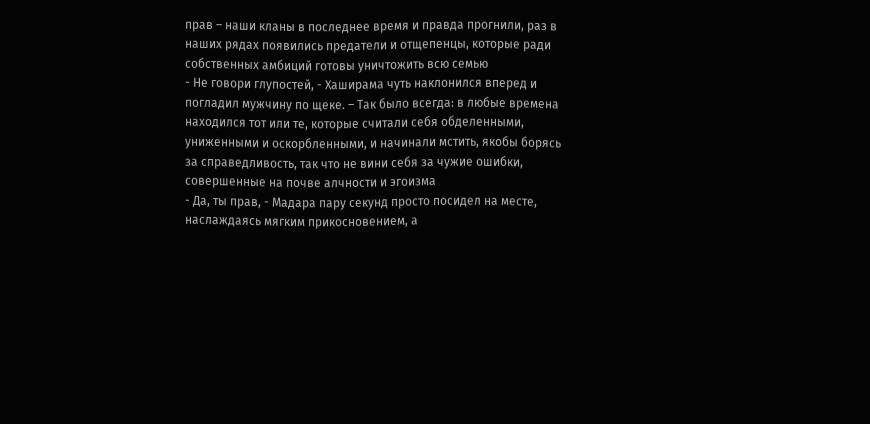прав – наши кланы в последнее время и правда прогнили, раз в наших рядах появились предатели и отщепенцы, которые ради собственных амбиций готовы уничтожить всю семью
- Не говори глупостей, - Хаширама чуть наклонился вперед и погладил мужчину по щеке. – Так было всегда: в любые времена находился тот или те, которые считали себя обделенными, униженными и оскорбленными, и начинали мстить, якобы борясь за справедливость, так что не вини себя за чужие ошибки, совершенные на почве алчности и эгоизма
- Да, ты прав, - Мадара пару секунд просто посидел на месте, наслаждаясь мягким прикосновением, а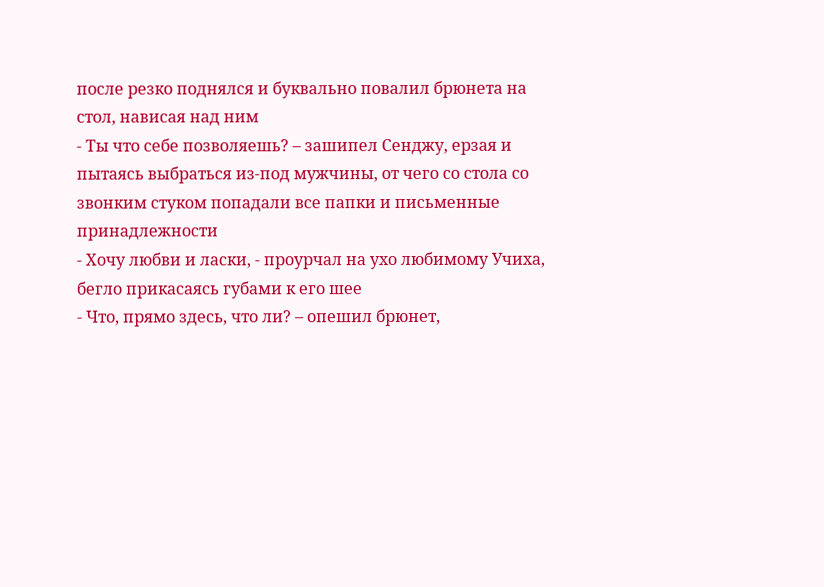после резко поднялся и буквально повалил брюнета на стол, нависая над ним
- Ты что себе позволяешь? – зашипел Сенджу, ерзая и пытаясь выбраться из-под мужчины, от чего со стола со звонким стуком попадали все папки и письменные принадлежности
- Хочу любви и ласки, - проурчал на ухо любимому Учиха, бегло прикасаясь губами к его шее
- Что, прямо здесь, что ли? – опешил брюнет,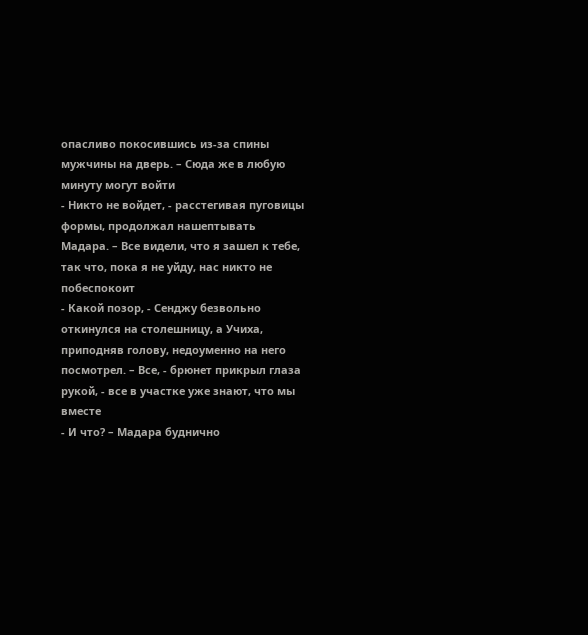опасливо покосившись из-за спины мужчины на дверь. – Сюда же в любую минуту могут войти
- Никто не войдет, - расстегивая пуговицы формы, продолжал нашептывать Мадара. – Все видели, что я зашел к тебе, так что, пока я не уйду, нас никто не побеспокоит
- Какой позор, - Сенджу безвольно откинулся на столешницу, а Учиха, приподняв голову, недоуменно на него посмотрел. – Все, - брюнет прикрыл глаза рукой, - все в участке уже знают, что мы вместе
- И что? – Мадара буднично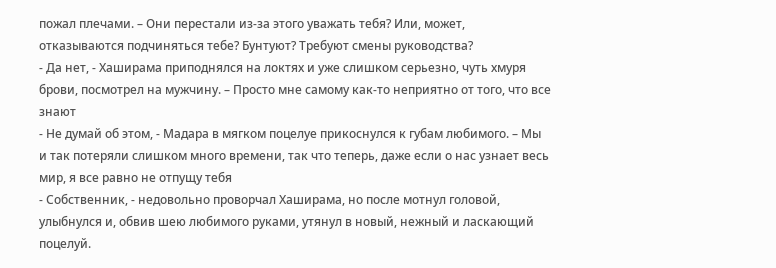пожал плечами. – Они перестали из-за этого уважать тебя? Или, может, отказываются подчиняться тебе? Бунтуют? Требуют смены руководства?
- Да нет, - Хаширама приподнялся на локтях и уже слишком серьезно, чуть хмуря брови, посмотрел на мужчину. – Просто мне самому как-то неприятно от того, что все знают
- Не думай об этом, - Мадара в мягком поцелуе прикоснулся к губам любимого. – Мы и так потеряли слишком много времени, так что теперь, даже если о нас узнает весь мир, я все равно не отпущу тебя
- Собственник, - недовольно проворчал Хаширама, но после мотнул головой, улыбнулся и, обвив шею любимого руками, утянул в новый, нежный и ласкающий поцелуй.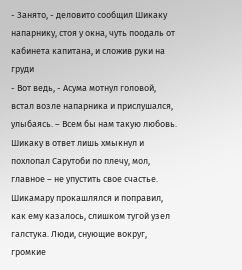- Занято, - деловито сообщил Шикаку напарнику, стоя у окна, чуть поодаль от кабинета капитана, и сложив руки на груди
- Вот ведь, - Асума мотнул головой, встал возле напарника и прислушался, улыбаясь. – Всем бы нам такую любовь.
Шикаку в ответ лишь хмыкнул и похлопал Сарутоби по плечу, мол, главное – не упустить свое счастье.
Шикамару прокашлялся и поправил, как ему казалось, слишком тугой узел галстука. Люди, снующие вокруг, громкие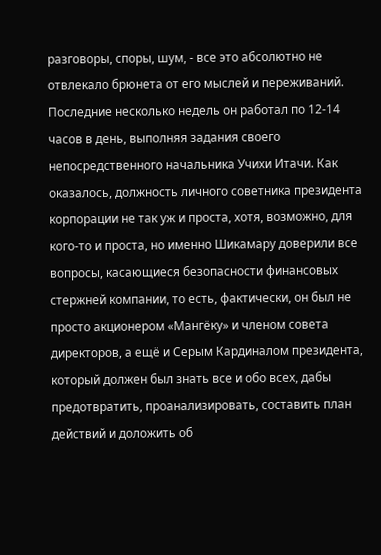разговоры, споры, шум, - все это абсолютно не отвлекало брюнета от его мыслей и переживаний. Последние несколько недель он работал по 12-14 часов в день, выполняя задания своего непосредственного начальника Учихи Итачи. Как оказалось, должность личного советника президента корпорации не так уж и проста, хотя, возможно, для кого-то и проста, но именно Шикамару доверили все вопросы, касающиеся безопасности финансовых стержней компании, то есть, фактически, он был не просто акционером «Мангёку» и членом совета директоров, а ещё и Серым Кардиналом президента, который должен был знать все и обо всех, дабы предотвратить, проанализировать, составить план действий и доложить об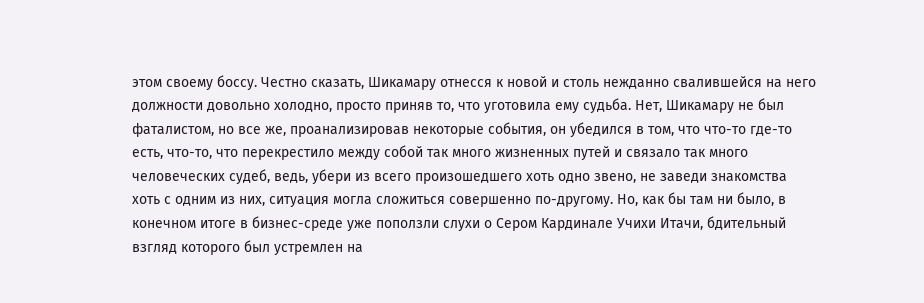этом своему боссу. Честно сказать, Шикамару отнесся к новой и столь нежданно свалившейся на него должности довольно холодно, просто приняв то, что уготовила ему судьба. Нет, Шикамару не был фаталистом, но все же, проанализировав некоторые события, он убедился в том, что что-то где-то есть, что-то, что перекрестило между собой так много жизненных путей и связало так много человеческих судеб, ведь, убери из всего произошедшего хоть одно звено, не заведи знакомства хоть с одним из них, ситуация могла сложиться совершенно по-другому. Но, как бы там ни было, в конечном итоге в бизнес-среде уже поползли слухи о Сером Кардинале Учихи Итачи, бдительный взгляд которого был устремлен на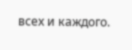всех и каждого.